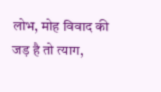लोभ, मोह विवाद की जड़ है तो त्याग,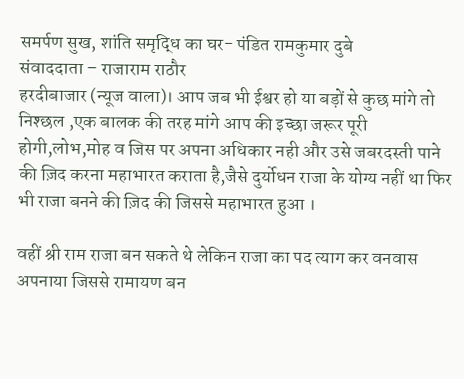समर्पण सुख, शांति समृद्धि का घर- पंडित रामकुमार दुबे
संवाददाता – राजाराम राठौर
हरदीबाजार (न्यूज वाला)। आप जब भी ईश्वर हो या बड़ों से कुछ मांगे तो निश्छल ,एक बालक की तरह मांगे आप की इच्छा जरूर पूरी होगी,लोभ,मोह व जिस पर अपना अधिकार नही और उसे जबरदस्ती पाने की ज़िद करना महाभारत कराता है,जैसे दुर्योधन राजा के योग्य नहीं था फिर भी राजा बनने की ज़िद की जिससे महाभारत हुआ ।

वहीं श्री राम राजा बन सकते थे लेकिन राजा का पद त्याग कर वनवास अपनाया जिससे रामायण बन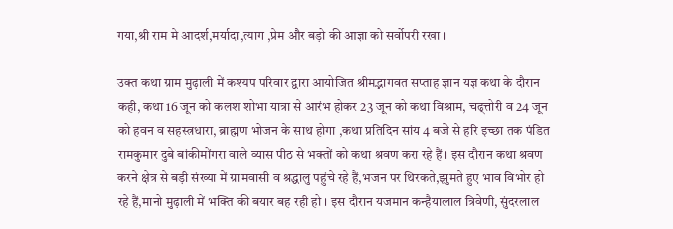गया,श्री राम मे आदर्श,मर्यादा,त्याग ,प्रेम और बड़ो की आज्ञा को सर्वोपरी रखा ।

उक्त कथा ग्राम मुढ़ाली में कश्यप परिवार द्वारा आयोजित श्रीमद्भागवत सप्ताह ज्ञान यज्ञ कथा के दौरान कही, कथा 16 जून को कलश शोभा यात्रा से आरंभ होकर 23 जून को कथा विश्राम, चढ्त्तोरी व 24 जून को हवन व सहस्त्रधारा, ब्राह्मण भोजन के साथ होगा ,कथा प्रतिदिन सांय 4 बजे से हरि इच्छा तक पंडित रामकुमार दुबे बांकीमोंगरा वाले व्यास पीठ से भक्तों को कथा श्रवण करा रहे हैं। इस दौरान कथा श्रवण करने क्षेत्र से बड़ी संख्या में ग्रामवासी व श्रद्धालु पहुंचे रहे हैं,भजन पर थिरकते,झुमते हुए भाव विभोर हो रहे हैं,मानो मुढ़ाली में भक्ति की बयार बह रही हो । इस दौरान यजमान कन्हैयालाल त्रिवेणी, सुंदरलाल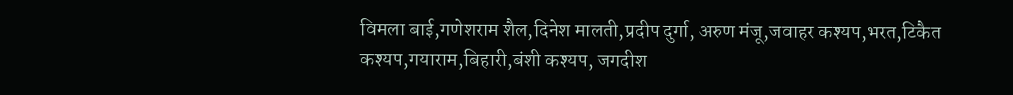विमला बाई,गणेशराम शैल,दिनेश मालती,प्रदीप दुर्गा, अरुण मंजू,जवाहर कश्यप,भरत,टिकैत कश्यप,गयाराम,बिहारी,बंशी कश्यप, जगदीश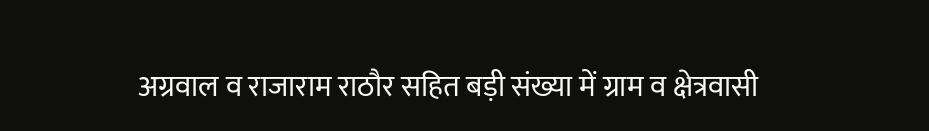अग्रवाल व राजाराम राठौर सहित बड़ी संख्या में ग्राम व क्षेत्रवासी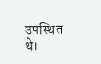उपस्थित थे।